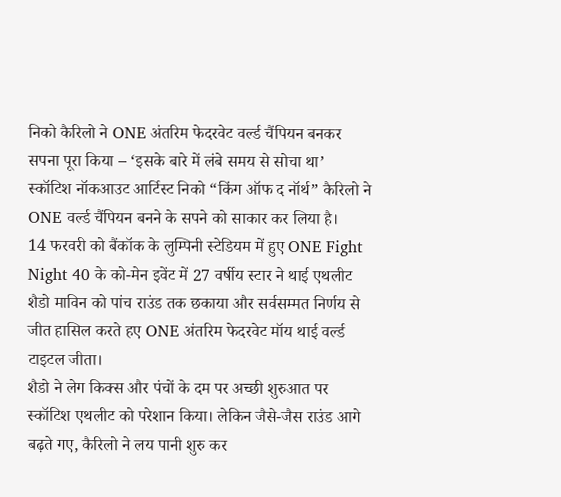निको कैरिलो ने ONE अंतरिम फेदरवेट वर्ल्ड चैंपियन बनकर सपना पूरा किया – ‘इसके बारे में लंबे समय से सोचा था’
स्कॉटिश नॉकआउट आर्टिस्ट निको “किंग ऑफ द नॉर्थ” कैरिलो ने ONE वर्ल्ड चैंपियन बनने के सपने को साकार कर लिया है।
14 फरवरी को बैंकॉक के लुम्पिनी स्टेडियम में हुए ONE Fight Night 40 के को-मेन इवेंट में 27 वर्षीय स्टार ने थाई एथलीट शैडो माविन को पांच राउंड तक छकाया और सर्वसम्मत निर्णय से जीत हासिल करते हए ONE अंतरिम फेदरवेट मॉय थाई वर्ल्ड टाइटल जीता।
शैडो ने लेग किक्स और पंचों के दम पर अच्छी शुरुआत पर स्कॉटिश एथलीट को परेशान किया। लेकिन जैसे-जैस राउंड आगे बढ़ते गए, कैरिलो ने लय पानी शुरु कर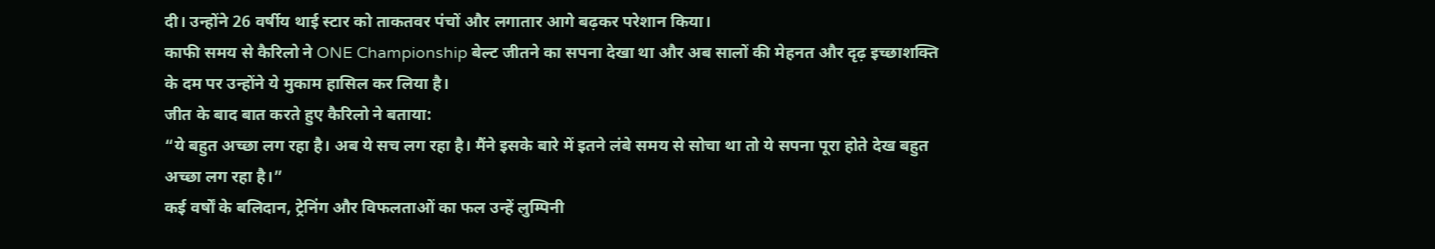दी। उन्होंने 26 वर्षीय थाई स्टार को ताकतवर पंचों और लगातार आगे बढ़कर परेशान किया।
काफी समय से कैरिलो ने ONE Championship बेल्ट जीतने का सपना देखा था और अब सालों की मेहनत और दृढ़ इच्छाशक्ति के दम पर उन्होंने ये मुकाम हासिल कर लिया है।
जीत के बाद बात करते हुए कैरिलो ने बताया:
“ये बहुत अच्छा लग रहा है। अब ये सच लग रहा है। मैंने इसके बारे में इतने लंबे समय से सोचा था तो ये सपना पूरा होते देख बहुत अच्छा लग रहा है।”
कई वर्षों के बलिदान, ट्रेनिंग और विफलताओं का फल उन्हें लुम्पिनी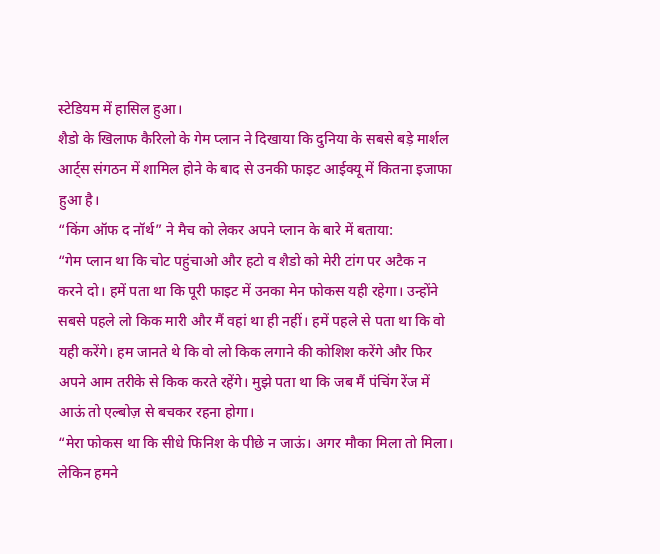स्टेडियम में हासिल हुआ।
शैडो के खिलाफ कैरिलो के गेम प्लान ने दिखाया कि दुनिया के सबसे बड़े मार्शल आर्ट्स संगठन में शामिल होने के बाद से उनकी फाइट आईक्यू में कितना इजाफा हुआ है।
“किंग ऑफ द नॉर्थ” ने मैच को लेकर अपने प्लान के बारे में बताया:
“गेम प्लान था कि चोट पहुंचाओ और हटो व शैडो को मेरी टांग पर अटैक न करने दो। हमें पता था कि पूरी फाइट में उनका मेन फोकस यही रहेगा। उन्होंने सबसे पहले लो किक मारी और मैं वहां था ही नहीं। हमें पहले से पता था कि वो यही करेंगे। हम जानते थे कि वो लो किक लगाने की कोशिश करेंगे और फिर अपने आम तरीके से किक करते रहेंगे। मुझे पता था कि जब मैं पंचिंग रेंज में आऊं तो एल्बोज़ से बचकर रहना होगा।
“मेरा फोकस था कि सीधे फिनिश के पीछे न जाऊं। अगर मौका मिला तो मिला। लेकिन हमने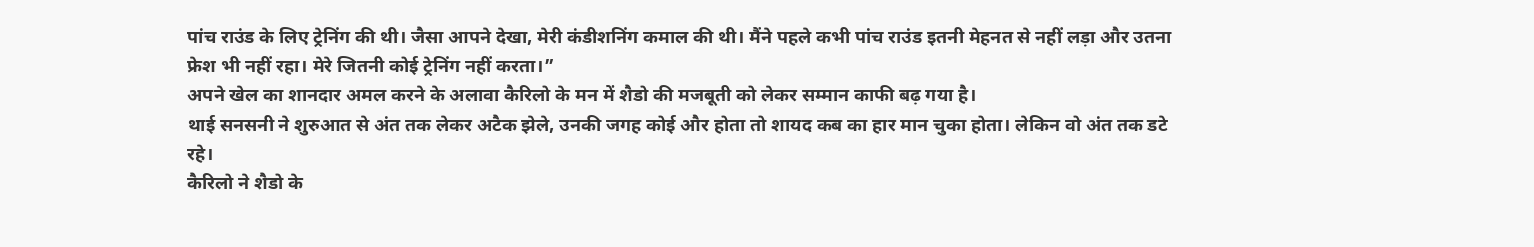पांच राउंड के लिए ट्रेनिंग की थी। जैसा आपने देखा, मेरी कंडीशनिंग कमाल की थी। मैंने पहले कभी पांच राउंड इतनी मेहनत से नहीं लड़ा और उतना फ्रेश भी नहीं रहा। मेरे जितनी कोई ट्रेनिंग नहीं करता।”
अपने खेल का शानदार अमल करने के अलावा कैरिलो के मन में शैडो की मजबूती को लेकर सम्मान काफी बढ़ गया है।
थाई सनसनी ने शुरुआत से अंत तक लेकर अटैक झेले, उनकी जगह कोई और होता तो शायद कब का हार मान चुका होता। लेकिन वो अंत तक डटे रहे।
कैरिलो ने शैडो के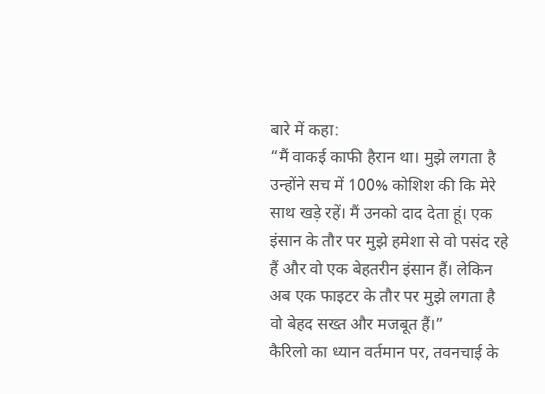बारे में कहा:
“मैं वाकई काफी हैरान था। मुझे लगता है उन्होंने सच में 100% कोशिश की कि मेरे साथ खड़े रहें। मैं उनको दाद देता हूं। एक इंसान के तौर पर मुझे हमेशा से वो पसंद रहे हैं और वो एक बेहतरीन इंसान हैं। लेकिन अब एक फाइटर के तौर पर मुझे लगता है वो बेहद सख्त और मजबूत हैं।”
कैरिलो का ध्यान वर्तमान पर, तवनचाई के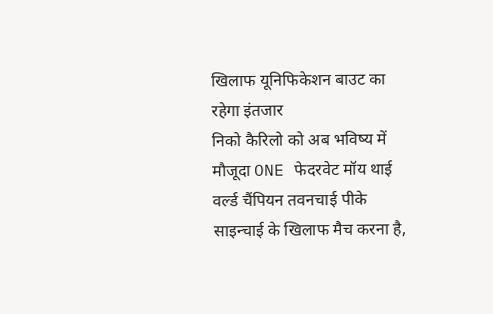खिलाफ यूनिफिकेशन बाउट का रहेगा इंतजार
निको कैरिलो को अब भविष्य में मौजूदा ONE फेदरवेट मॉय थाई वर्ल्ड चैंपियन तवनचाई पीके साइन्चाई के खिलाफ मैच करना है,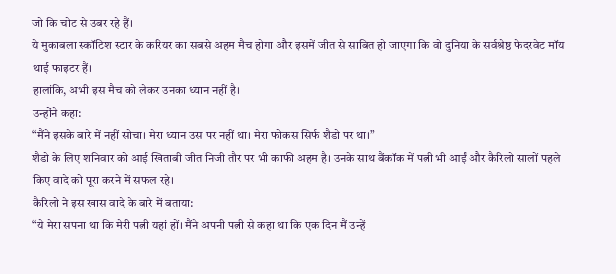जो कि चोट से उबर रहे हैं।
ये मुकाबला स्कॉटिश स्टार के करियर का सबसे अहम मैच होगा और इसमें जीत से साबित हो जाएगा कि वो दुनिया के सर्वश्रेष्ठ फेदरवेट मॉय थाई फाइटर हैं।
हालांकि, अभी इस मैच को लेकर उनका ध्यान नहीं है।
उन्होंने कहा:
“मैंने इसके बारे में नहीं सोचा। मेरा ध्यान उस पर नहीं था। मेरा फोकस सिर्फ शैडो पर था।”
शैडो के लिए शनिवार को आई खिताबी जीत निजी तौर पर भी काफी अहम है। उनके साथ बैंकॉक में पत्नी भी आईं और कैरिलो सालों पहले किए वादे को पूरा करने में सफल रहे।
कैरिलो ने इस खास वादे के बारे में बताया:
“ये मेरा सपना था कि मेरी पत्नी यहां हों। मैंने अपनी पत्नी से कहा था कि एक दिन मैं उन्हें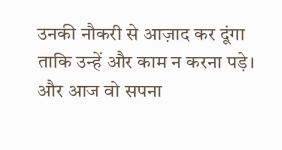उनकी नौकरी से आज़ाद कर दूंगा ताकि उन्हें और काम न करना पड़े। और आज वो सपना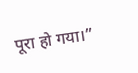पूरा हो गया।”